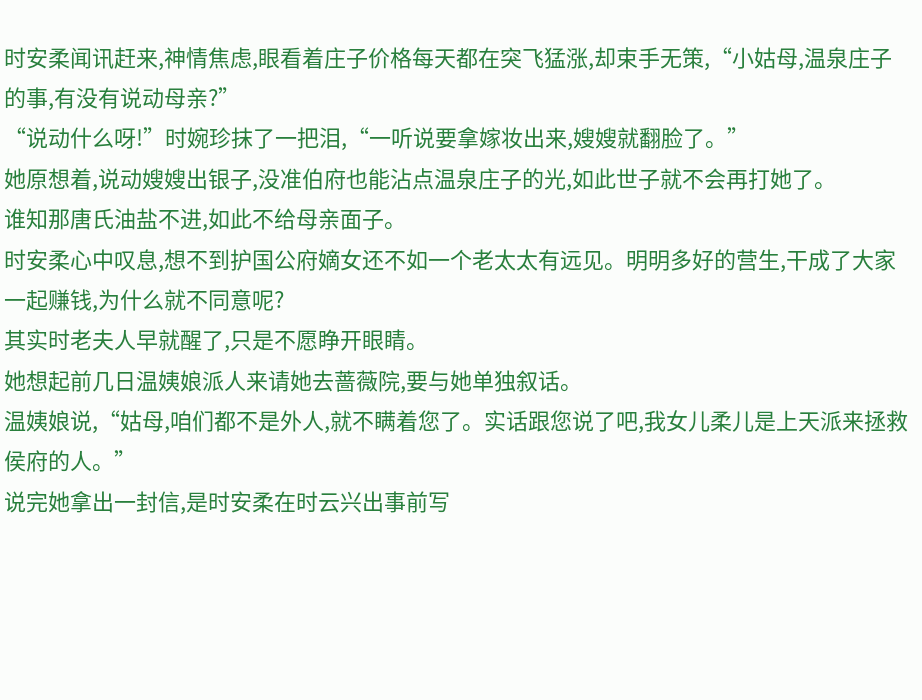时安柔闻讯赶来,神情焦虑,眼看着庄子价格每天都在突飞猛涨,却束手无策,“小姑母,温泉庄子的事,有没有说动母亲?”
“说动什么呀!”时婉珍抹了一把泪,“一听说要拿嫁妆出来,嫂嫂就翻脸了。”
她原想着,说动嫂嫂出银子,没准伯府也能沾点温泉庄子的光,如此世子就不会再打她了。
谁知那唐氏油盐不进,如此不给母亲面子。
时安柔心中叹息,想不到护国公府嫡女还不如一个老太太有远见。明明多好的营生,干成了大家一起赚钱,为什么就不同意呢?
其实时老夫人早就醒了,只是不愿睁开眼睛。
她想起前几日温姨娘派人来请她去蔷薇院,要与她单独叙话。
温姨娘说,“姑母,咱们都不是外人,就不瞒着您了。实话跟您说了吧,我女儿柔儿是上天派来拯救侯府的人。”
说完她拿出一封信,是时安柔在时云兴出事前写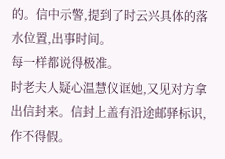的。信中示警,提到了时云兴具体的落水位置,出事时间。
每一样都说得极准。
时老夫人疑心温慧仪诓她,又见对方拿出信封来。信封上盖有沿途邮驿标识,作不得假。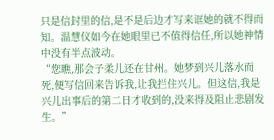只是信封里的信,是不是后边才写来诓她的就不得而知。温慧仪如今在她眼里已不值得信任,所以她神情中没有半点波动。
“您瞧,那会子柔儿还在甘州。她梦到兴儿落水而死,便写信回来告诉我,让我拦住兴儿。但这信,我是兴儿出事后的第二日才收到的,没来得及阻止悲剧发生。”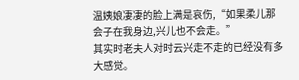温姨娘凄凄的脸上满是哀伤,“如果柔儿那会子在我身边,兴儿也不会走。”
其实时老夫人对时云兴走不走的已经没有多大感觉。